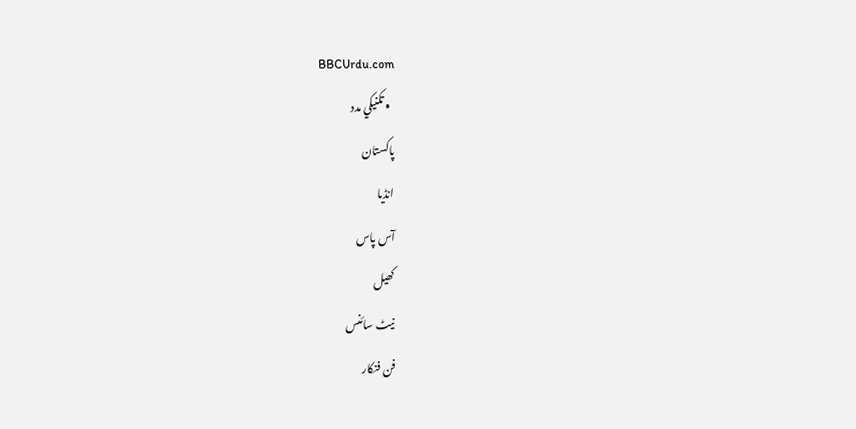BBCUrdu.com
  • تکنيکي مدد
پاکستان
انڈیا
آس پاس
کھیل
نیٹ سائنس
فن فنکار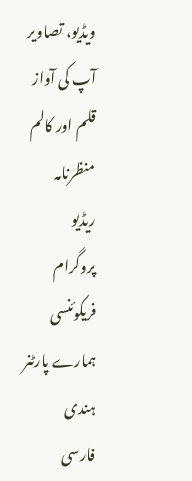ویڈیو، تصاویر
آپ کی آواز
قلم اور کالم
منظرنامہ
ریڈیو
پروگرام
فریکوئنسی
ہمارے پارٹنر
ہندی
فارسی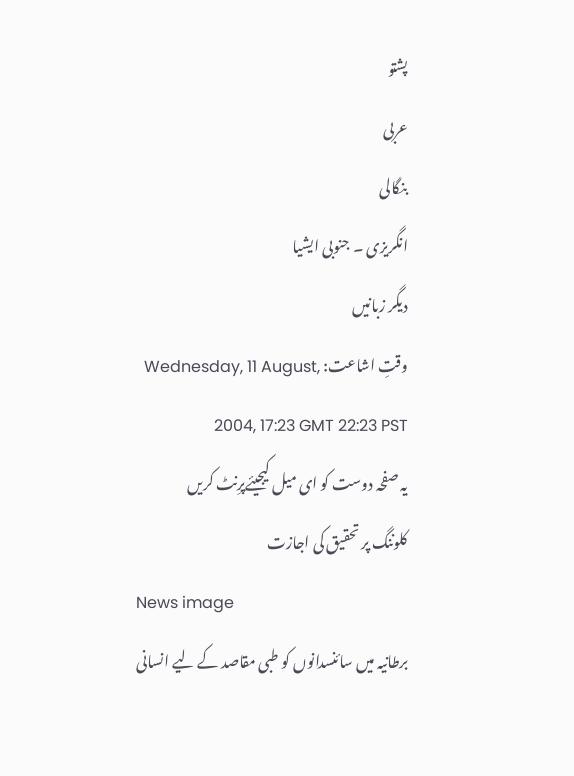پشتو
عربی
بنگالی
انگریزی ۔ جنوبی ایشیا
دیگر زبانیں
وقتِ اشاعت: Wednesday, 11 August, 2004, 17:23 GMT 22:23 PST
یہ صفحہ دوست کو ای میل کیجیئےپرِنٹ کریں
کلوننگ پر تحقیق کی اجازت
News image
برطانیہ میں سائنسدانوں کو طبی مقاصد کے لیے انسانی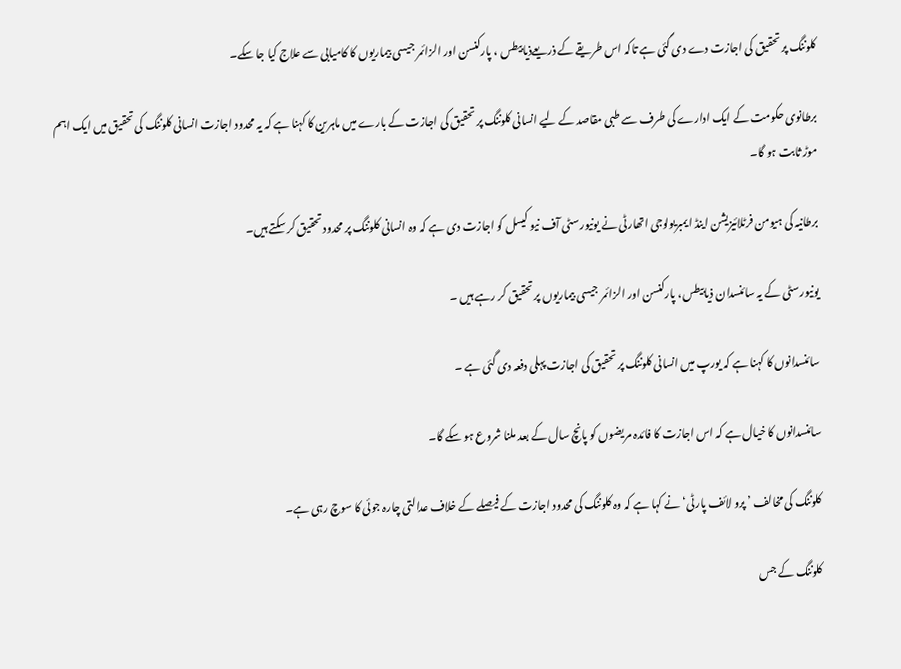کلوننگ پر تحقیق کی اجازت دے دی گئی ہے تاکہ اس طریقے کے ذریعےذیابیطس ، پارکنسن اور الزائمر جیسی بیماریوں کا کامیابی سے علاج کیا جا سکے۔

برطانوی حکومت کے ایک ادارے کی طرف سے طبی مقاصد کے لیے انسانی کلوننگ پر تحقیق کی اجازت کے بارے میں ماہرین کا کہنا ہے کہ یہ محدود اجازت انسانی کلوننگ کی تحقیق میں ایک اہم موڑ ثابت ہو گا۔

برطانیہ کی ہیومن فرٹلائیزیشن اینڈ ایمبریولوجی اتھارٹی نے یونیورسٹی آف نیو کیسل کو اجازت دی ہے کہ وہ انسانی کلوننگ پر محدود تحقیق کر سکتے ہیں۔

یونیورسٹی کے یہ سائنسدان ذیابیطس، پارکنسن اور الزائمر جیسی بیماریوں پر تحقیق کر رہے ہیں ۔

سائنسدانوں کا کہنا ہے کہ یورپ میں انسانی کلوننگ پر تحقیق کی اجازت پہلی دفعہ دی گئی ہے ۔

سائنسدانوں کا خیال ہے کہ اس اجازت کا فائدہ مریضوں کو پانچ سال کے بعد ملنا شروع ہو سکے گا۔

کلوننگ کی مخالف ’ پرو لائف پارٹی‘ نے کہا ہے کہ وہ کلوننگ کی محدود اجازت کے فیصلے کے خلاف عدالتی چارہ جوئی کا سوچ رہی ہے۔

کلوننگ کے جس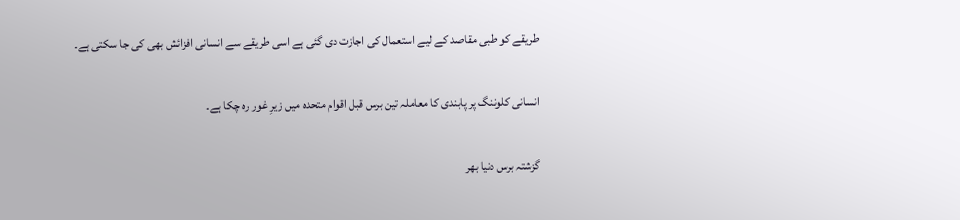طریقے کو طبی مقاصد کے لیے استعمال کی اجازت دی گئی ہے اسی طریقے سے انسانی افزائش بھی کی جا سکتی ہے۔

انسانی کلوننگ پر پابندی کا معاملہ تین برس قبل اقوام متحدہ میں زیرِ غور رہ چکا ہے۔

گزشتہ برس دنیا بھر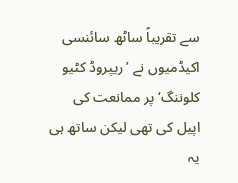سے تقریباً ساٹھ سائنسی اکیڈمیوں نے ’ریپروڈ کٹیو کلوننگ‘ پر ممانعت کی اپیل کی تھی لیکن ساتھ ہی یہ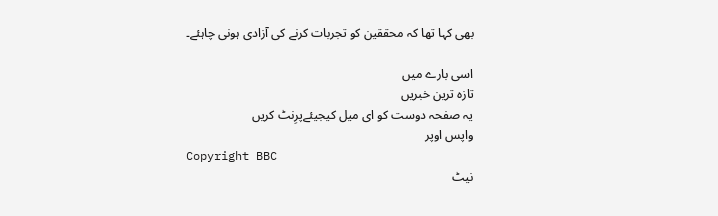بھی کہا تھا کہ محققین کو تجربات کرنے کی آزادی ہونی چاہئے۔

اسی بارے میں
تازہ ترین خبریں
یہ صفحہ دوست کو ای میل کیجیئےپرِنٹ کریں
واپس اوپر
Copyright BBC
نیٹ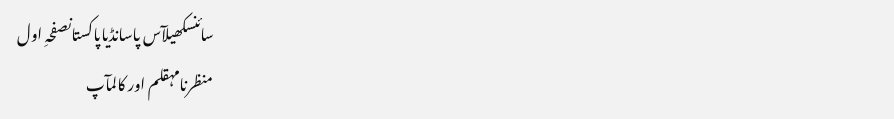سائنسکھیلآس پاسانڈیاپاکستانصفحہِ اول
منظرنامہقلم اور کالمآپ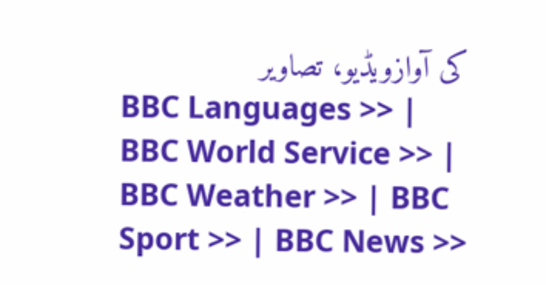کی آوازویڈیو، تصاویر
BBC Languages >> | BBC World Service >> | BBC Weather >> | BBC Sport >> | BBC News >>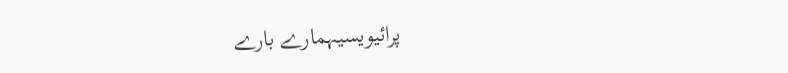پرائیویسیہمارے بارے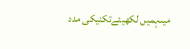میںہمیں لکھیئےتکنیکی مدد